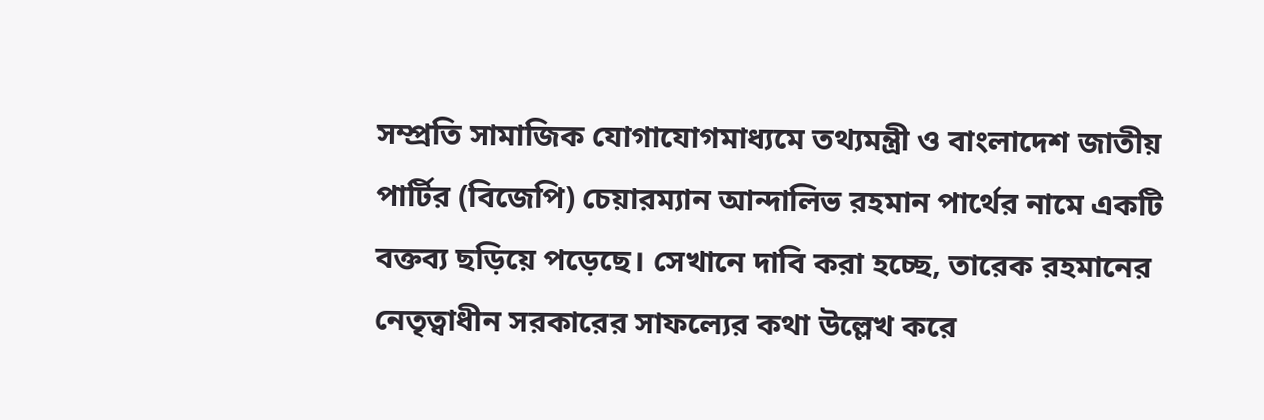সম্প্রতি সামাজিক যোগাযোগমাধ্যমে তথ্যমন্ত্রী ও বাংলাদেশ জাতীয় পার্টির (বিজেপি) চেয়ারম্যান আন্দালিভ রহমান পার্থের নামে একটি বক্তব্য ছড়িয়ে পড়েছে। সেখানে দাবি করা হচ্ছে, তারেক রহমানের নেতৃত্বাধীন সরকারের সাফল্যের কথা উল্লেখ করে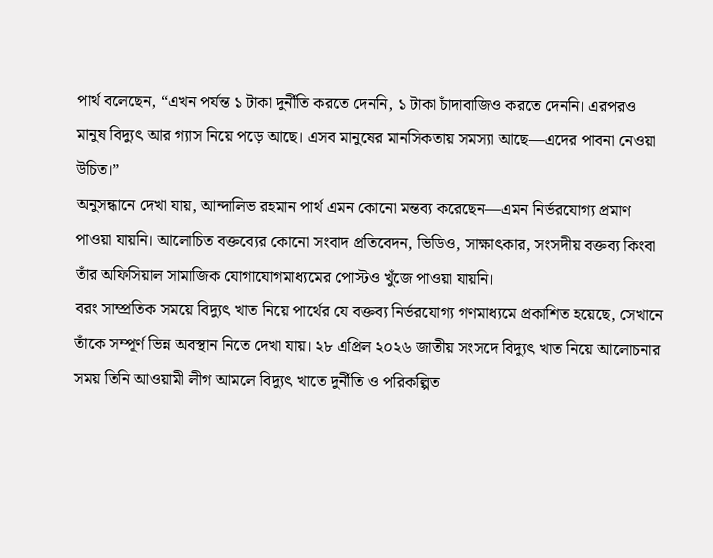পার্থ বলেছেন, “এখন পর্যন্ত ১ টাকা দুর্নীতি করতে দেননি, ১ টাকা চাঁদাবাজিও করতে দেননি। এরপরও মানুষ বিদ্যুৎ আর গ্যাস নিয়ে পড়ে আছে। এসব মানুষের মানসিকতায় সমস্যা আছে—এদের পাবনা নেওয়া উচিত।”
অনুসন্ধানে দেখা যায়, আন্দালিভ রহমান পার্থ এমন কোনো মন্তব্য করেছেন—এমন নির্ভরযোগ্য প্রমাণ পাওয়া যায়নি। আলোচিত বক্তব্যের কোনো সংবাদ প্রতিবেদন, ভিডিও, সাক্ষাৎকার, সংসদীয় বক্তব্য কিংবা তাঁর অফিসিয়াল সামাজিক যোগাযোগমাধ্যমের পোস্টও খুঁজে পাওয়া যায়নি।
বরং সাম্প্রতিক সময়ে বিদ্যুৎ খাত নিয়ে পার্থের যে বক্তব্য নির্ভরযোগ্য গণমাধ্যমে প্রকাশিত হয়েছে, সেখানে তাঁকে সম্পূর্ণ ভিন্ন অবস্থান নিতে দেখা যায়। ২৮ এপ্রিল ২০২৬ জাতীয় সংসদে বিদ্যুৎ খাত নিয়ে আলোচনার সময় তিনি আওয়ামী লীগ আমলে বিদ্যুৎ খাতে দুর্নীতি ও পরিকল্পিত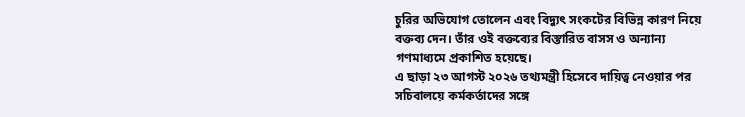চুরির অভিযোগ তোলেন এবং বিদ্যুৎ সংকটের বিভিন্ন কারণ নিয়ে বক্তব্য দেন। তাঁর ওই বক্তব্যের বিস্তারিত বাসস ও অন্যান্য গণমাধ্যমে প্রকাশিত হয়েছে।
এ ছাড়া ২৩ আগস্ট ২০২৬ তথ্যমন্ত্রী হিসেবে দায়িত্ব নেওয়ার পর সচিবালয়ে কর্মকর্তাদের সঙ্গে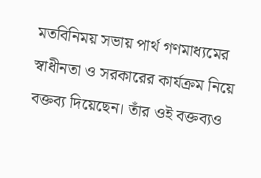মতবিনিময় সভায় পার্থ গণমাধ্যমের স্বাধীনতা ও সরকারের কার্যক্রম নিয়ে বক্তব্য দিয়েছেন। তাঁর ওই বক্তব্যও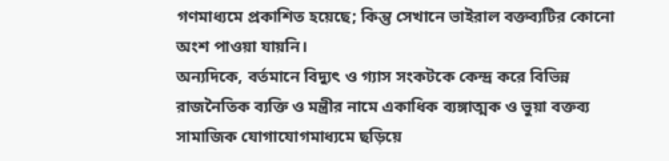গণমাধ্যমে প্রকাশিত হয়েছে; কিন্তু সেখানে ভাইরাল বক্তব্যটির কোনো অংশ পাওয়া যায়নি।
অন্যদিকে, বর্তমানে বিদ্যুৎ ও গ্যাস সংকটকে কেন্দ্র করে বিভিন্ন রাজনৈতিক ব্যক্তি ও মন্ত্রীর নামে একাধিক ব্যঙ্গাত্মক ও ভুয়া বক্তব্য সামাজিক যোগাযোগমাধ্যমে ছড়িয়ে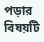পড়ার বিষয়টি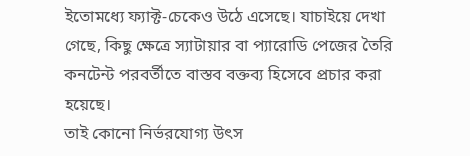ইতোমধ্যে ফ্যাক্ট-চেকেও উঠে এসেছে। যাচাইয়ে দেখা গেছে, কিছু ক্ষেত্রে স্যাটায়ার বা প্যারোডি পেজের তৈরি কনটেন্ট পরবর্তীতে বাস্তব বক্তব্য হিসেবে প্রচার করা হয়েছে।
তাই কোনো নির্ভরযোগ্য উৎস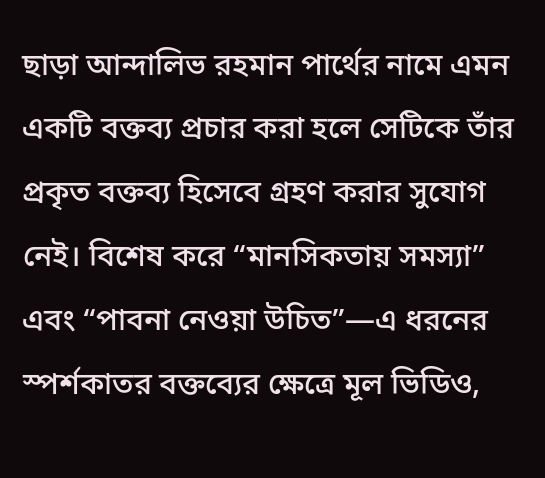ছাড়া আন্দালিভ রহমান পার্থের নামে এমন একটি বক্তব্য প্রচার করা হলে সেটিকে তাঁর প্রকৃত বক্তব্য হিসেবে গ্রহণ করার সুযোগ নেই। বিশেষ করে “মানসিকতায় সমস্যা” এবং “পাবনা নেওয়া উচিত”—এ ধরনের স্পর্শকাতর বক্তব্যের ক্ষেত্রে মূল ভিডিও,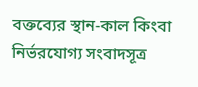বক্তব্যের স্থান-কাল কিংবা নির্ভরযোগ্য সংবাদসূত্র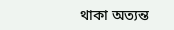থাকা অত্যন্ত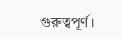গুরুত্বপূর্ণ।